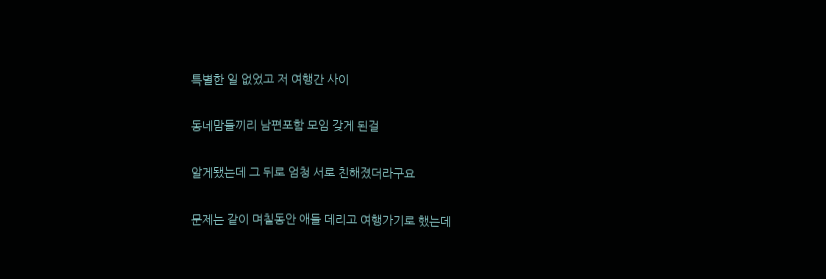특별한 일 없었고 저 여행간 사이

동네맘들끼리 남편포함 모임 갖게 된걸

알게됐는데 그 뒤로 엄청 서로 친해졌더라구요

문제는 같이 며칠동안 애들 데리고 여행가기로 했는데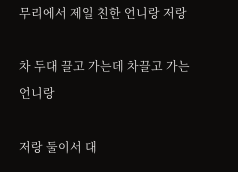무리에서 제일 친한 언니랑 저랑

차 두대 끌고 가는데 차끌고 가는 언니랑

저랑 둘이서 대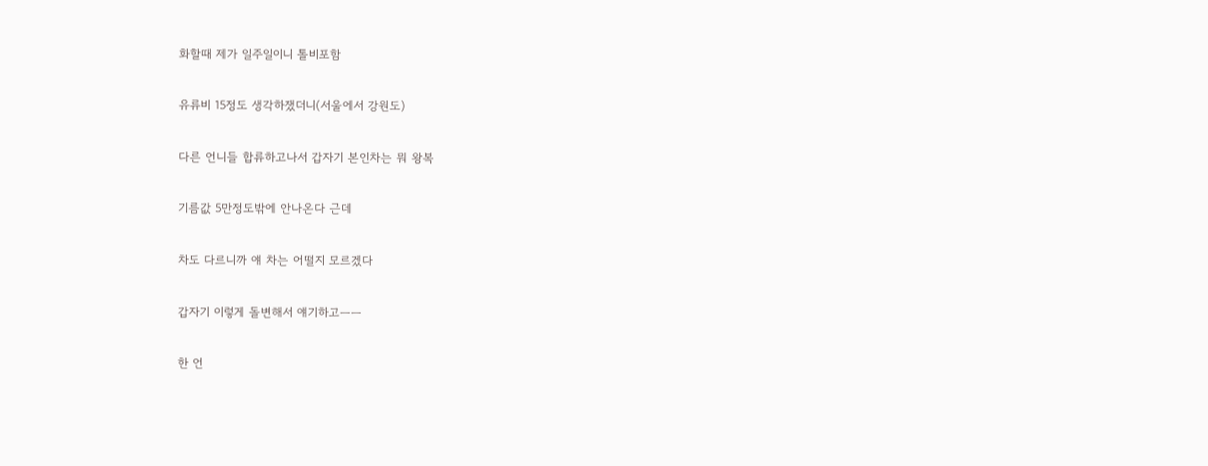화할때 제가 일주일이니 톨비포함

유류비 15정도 생각하쟀더니(서울에서 강원도)

다른 언니들 합류하고나서 갑자기 본인차는 뭐 왕복

기름값 5만정도밖에 안나온다 근데

차도 다르니까 얘 차는 어떨지 모르겠다

갑자기 이렇게 돌변해서 얘기하고ㅡㅡ

한 언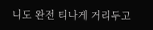니도 완전 티나게 거리두고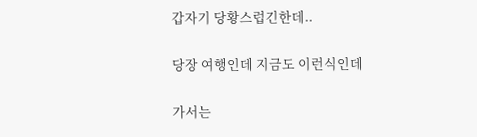갑자기 당황스럽긴한데..

당장 여행인데 지금도 이런식인데

가서는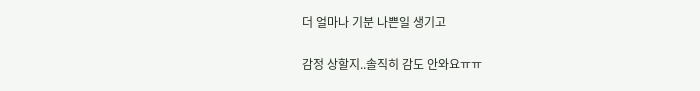더 얼마나 기분 나쁜일 생기고

감정 상할지..솔직히 감도 안와요ㅠㅠ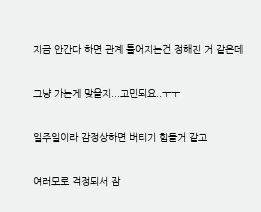지금 안간다 하면 관계 틀어지는건 정해진 거 같은데

그냥 가는게 맞을지...고민되요..ㅜㅜ

일주일이라 감정상하면 버티기 힘들거 같고

여러모로 걱정되서 잠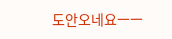도안오네요ㅡㅡ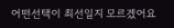어떤선택이 최선일지 모르겠어요